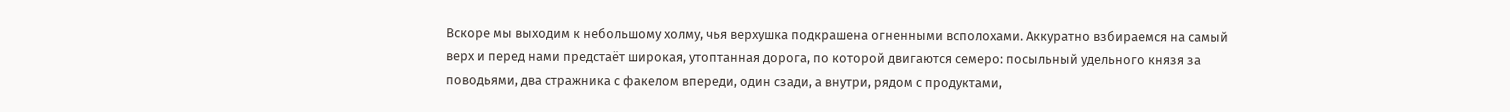Вскоре мы выходим к небольшому холму, чья верхушка подкрашена огненными всполохами. Аккуратно взбираемся на самый верх и перед нами предстаёт широкая, утоптанная дорога, по которой двигаются семеро: посыльный удельного князя за поводьями, два стражника с факелом впереди, один сзади, а внутри, рядом с продуктами,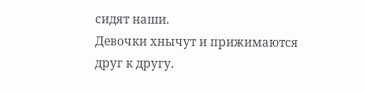сидят наши.
Девочки хнычут и прижимаются друг к другу.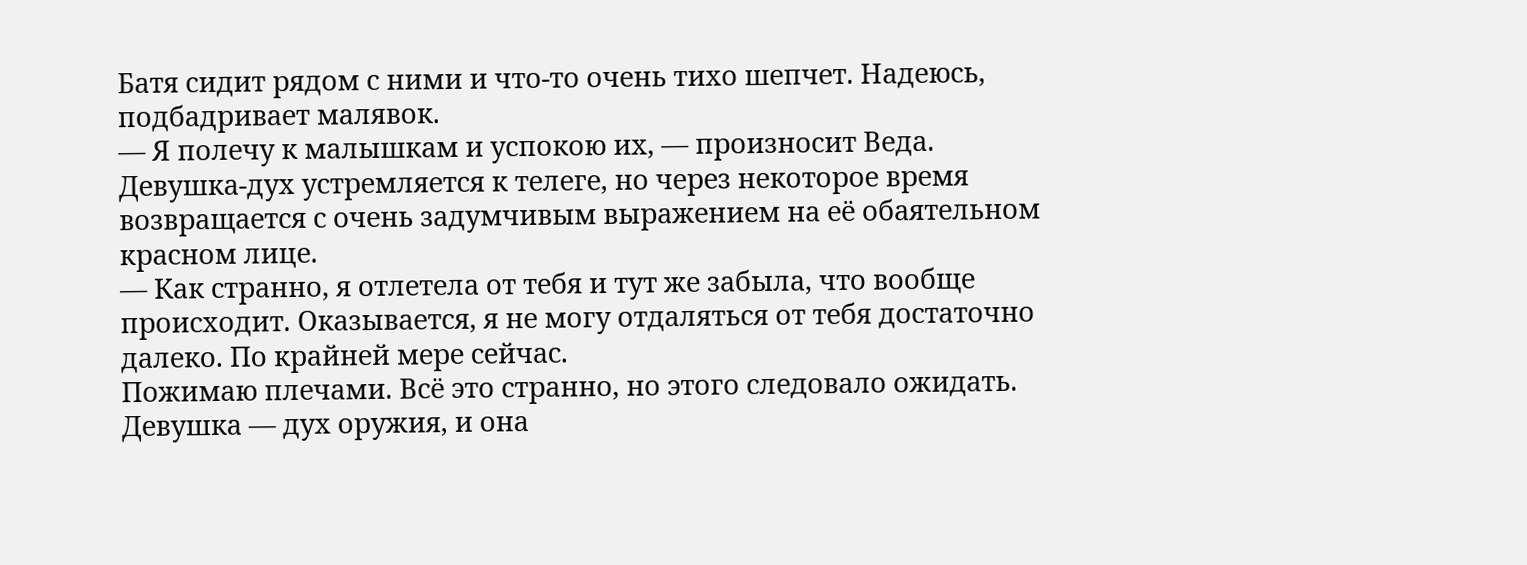Батя сидит рядом с ними и что-то очень тихо шепчет. Надеюсь, подбадривает малявок.
— Я полечу к малышкам и успокою их, — произносит Веда.
Девушка-дух устремляется к телеге, но через некоторое время возвращается с очень задумчивым выражением на её обаятельном красном лице.
— Как странно, я отлетела от тебя и тут же забыла, что вообще происходит. Оказывается, я не могу отдаляться от тебя достаточно далеко. По крайней мере сейчас.
Пожимаю плечами. Всё это странно, но этого следовало ожидать. Девушка — дух оружия, и она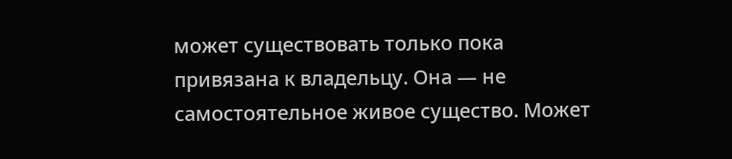может существовать только пока привязана к владельцу. Она — не самостоятельное живое существо. Может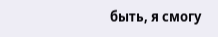быть, я смогу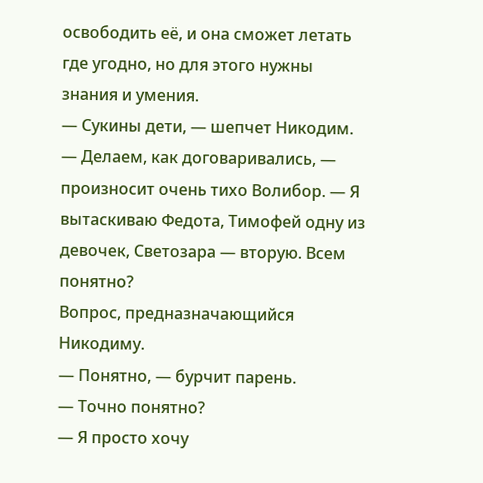освободить её, и она сможет летать где угодно, но для этого нужны знания и умения.
— Сукины дети, — шепчет Никодим.
— Делаем, как договаривались, — произносит очень тихо Волибор. — Я вытаскиваю Федота, Тимофей одну из девочек, Светозара — вторую. Всем понятно?
Вопрос, предназначающийся Никодиму.
— Понятно, — бурчит парень.
— Точно понятно?
— Я просто хочу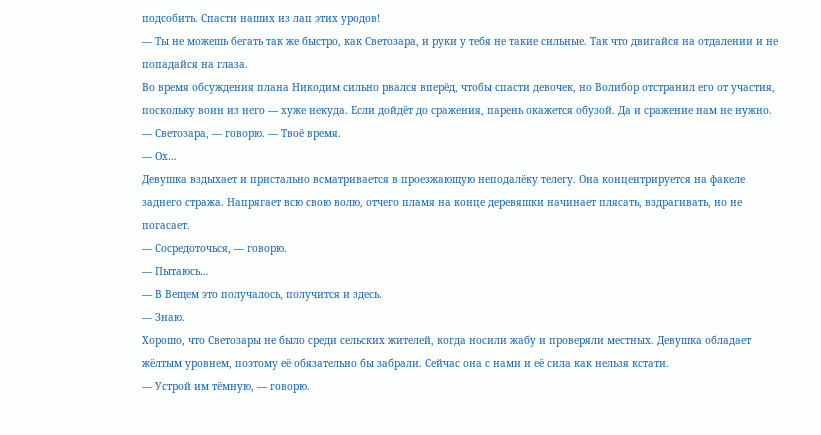подсобить. Спасти наших из лап этих уродов!
— Ты не можешь бегать так же быстро, как Светозара, и руки у тебя не такие сильные. Так что двигайся на отдалении и не попадайся на глаза.
Во время обсуждения плана Никодим сильно рвался вперёд, чтобы спасти девочек, но Волибор отстранил его от участия, поскольку воин из него — хуже некуда. Если дойдёт до сражения, парень окажется обузой. Да и сражение нам не нужно.
— Светозара, — говорю. — Твоё время.
— Ох…
Девушка вздыхает и пристально всматривается в проезжающую неподалёку телегу. Она концентрируется на факеле заднего стража. Напрягает всю свою волю, отчего пламя на конце деревяшки начинает плясать, вздрагивать, но не погасает.
— Сосредоточься, — говорю.
— Пытаюсь…
— В Вещем это получалось, получится и здесь.
— Знаю.
Хорошо, что Светозары не было среди сельских жителей, когда носили жабу и проверяли местных. Девушка обладает жёлтым уровнем, поэтому её обязательно бы забрали. Сейчас она с нами и её сила как нельзя кстати.
— Устрой им тёмную, — говорю.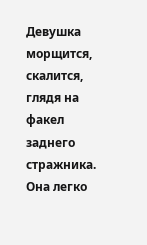Девушка морщится, скалится, глядя на факел заднего стражника. Она легко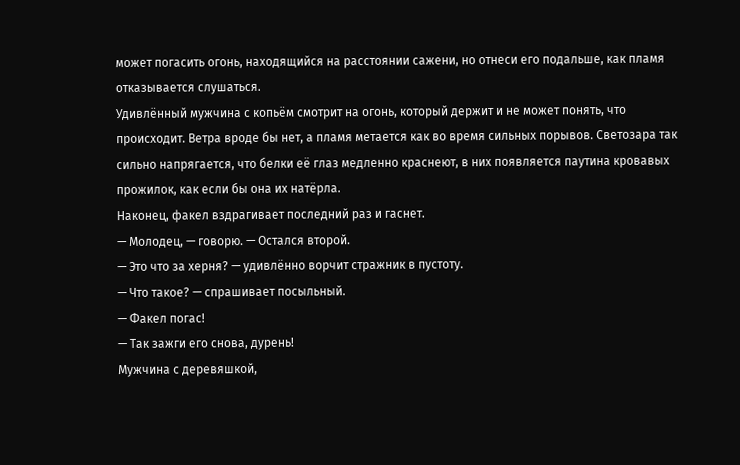может погасить огонь, находящийся на расстоянии сажени, но отнеси его подальше, как пламя отказывается слушаться.
Удивлённый мужчина с копьём смотрит на огонь, который держит и не может понять, что происходит. Ветра вроде бы нет, а пламя метается как во время сильных порывов. Светозара так сильно напрягается, что белки её глаз медленно краснеют, в них появляется паутина кровавых прожилок, как если бы она их натёрла.
Наконец, факел вздрагивает последний раз и гаснет.
— Молодец, — говорю. — Остался второй.
— Это что за херня? — удивлённо ворчит стражник в пустоту.
— Что такое? — спрашивает посыльный.
— Факел погас!
— Так зажги его снова, дурень!
Мужчина с деревяшкой,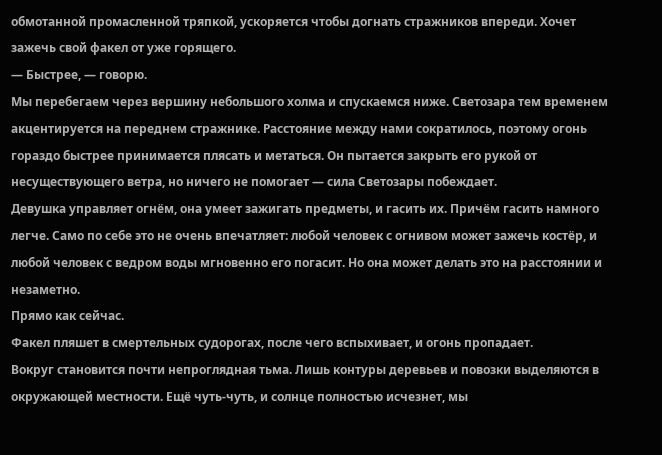обмотанной промасленной тряпкой, ускоряется чтобы догнать стражников впереди. Хочет зажечь свой факел от уже горящего.
— Быстрее, — говорю.
Мы перебегаем через вершину небольшого холма и спускаемся ниже. Светозара тем временем акцентируется на переднем стражнике. Расстояние между нами сократилось, поэтому огонь гораздо быстрее принимается плясать и метаться. Он пытается закрыть его рукой от несуществующего ветра, но ничего не помогает — сила Светозары побеждает.
Девушка управляет огнём, она умеет зажигать предметы, и гасить их. Причём гасить намного легче. Само по себе это не очень впечатляет: любой человек с огнивом может зажечь костёр, и любой человек с ведром воды мгновенно его погасит. Но она может делать это на расстоянии и незаметно.
Прямо как сейчас.
Факел пляшет в смертельных судорогах, после чего вспыхивает, и огонь пропадает.
Вокруг становится почти непроглядная тьма. Лишь контуры деревьев и повозки выделяются в окружающей местности. Ещё чуть-чуть, и солнце полностью исчезнет, мы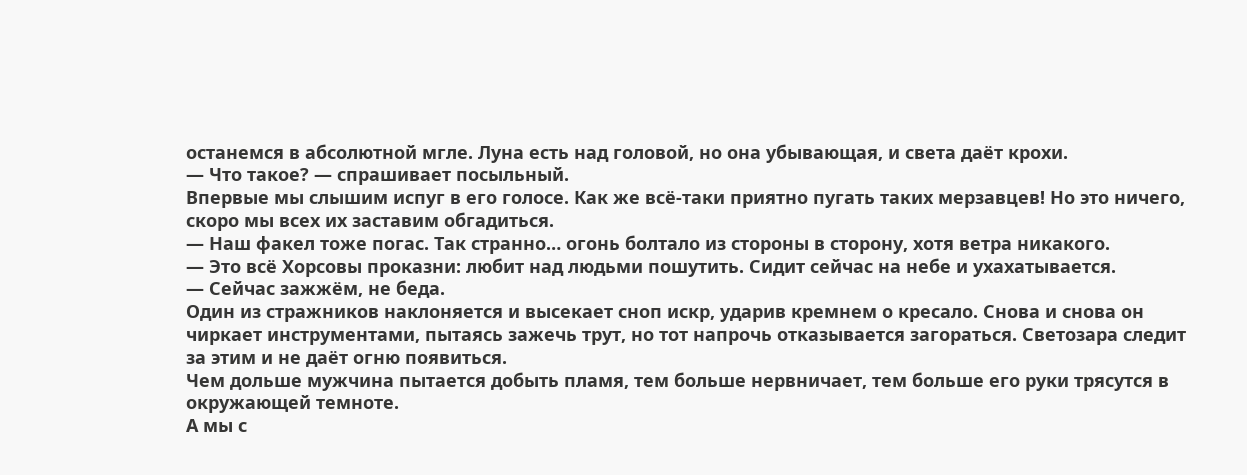останемся в абсолютной мгле. Луна есть над головой, но она убывающая, и света даёт крохи.
— Что такое? — спрашивает посыльный.
Впервые мы слышим испуг в его голосе. Как же всё-таки приятно пугать таких мерзавцев! Но это ничего, скоро мы всех их заставим обгадиться.
— Наш факел тоже погас. Так странно… огонь болтало из стороны в сторону, хотя ветра никакого.
— Это всё Хорсовы проказни: любит над людьми пошутить. Сидит сейчас на небе и ухахатывается.
— Сейчас зажжём, не беда.
Один из стражников наклоняется и высекает сноп искр, ударив кремнем о кресало. Снова и снова он чиркает инструментами, пытаясь зажечь трут, но тот напрочь отказывается загораться. Светозара следит за этим и не даёт огню появиться.
Чем дольше мужчина пытается добыть пламя, тем больше нервничает, тем больше его руки трясутся в окружающей темноте.
А мы с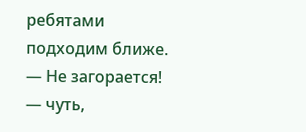ребятами подходим ближе.
— Не загорается! — чуть,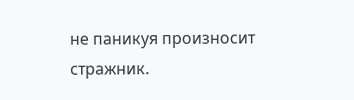не паникуя произносит стражник.